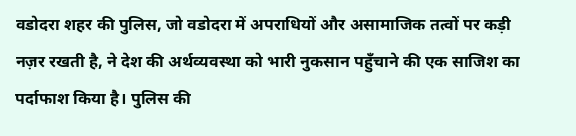वडोदरा शहर की पुलिस, जो वडोदरा में अपराधियों और असामाजिक तत्वों पर कड़ी नज़र रखती है, ने देश की अर्थव्यवस्था को भारी नुकसान पहुँचाने की एक साजिश का पर्दाफाश किया है। पुलिस की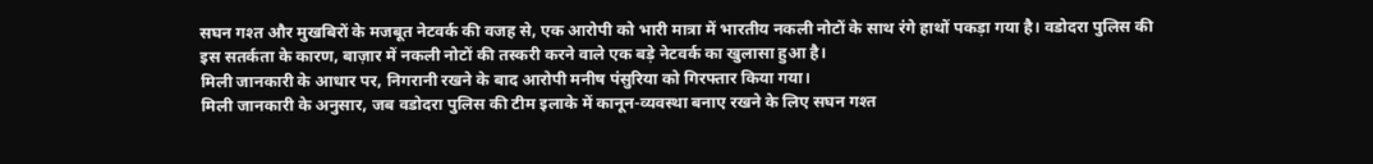सघन गश्त और मुखबिरों के मजबूत नेटवर्क की वजह से, एक आरोपी को भारी मात्रा में भारतीय नकली नोटों के साथ रंगे हाथों पकड़ा गया है। वडोदरा पुलिस की इस सतर्कता के कारण, बाज़ार में नकली नोटों की तस्करी करने वाले एक बड़े नेटवर्क का खुलासा हुआ है।
मिली जानकारी के आधार पर, निगरानी रखने के बाद आरोपी मनीष पंसुरिया को गिरफ्तार किया गया।
मिली जानकारी के अनुसार, जब वडोदरा पुलिस की टीम इलाके में कानून-व्यवस्था बनाए रखने के लिए सघन गश्त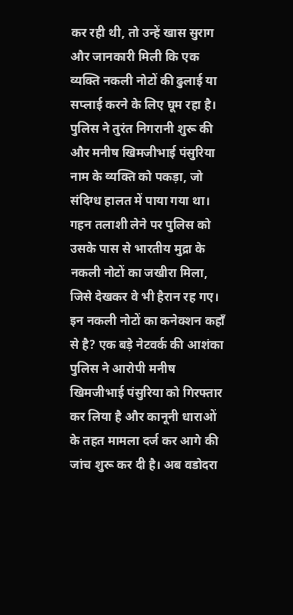कर रही थी, तो उन्हें खास सुराग और जानकारी मिली कि एक व्यक्ति नकली नोटों की ढुलाई या सप्लाई करने के लिए घूम रहा है। पुलिस ने तुरंत निगरानी शुरू की और मनीष खिमजीभाई पंसुरिया नाम के व्यक्ति को पकड़ा, जो संदिग्ध हालत में पाया गया था। गहन तलाशी लेने पर पुलिस को उसके पास से भारतीय मुद्रा के नकली नोटों का जखीरा मिला, जिसे देखकर वे भी हैरान रह गए।
इन नकली नोटों का कनेक्शन कहाँ से है? एक बड़े नेटवर्क की आशंका
पुलिस ने आरोपी मनीष खिमजीभाई पंसुरिया को गिरफ्तार कर लिया है और कानूनी धाराओं के तहत मामला दर्ज कर आगे की जांच शुरू कर दी है। अब वडोदरा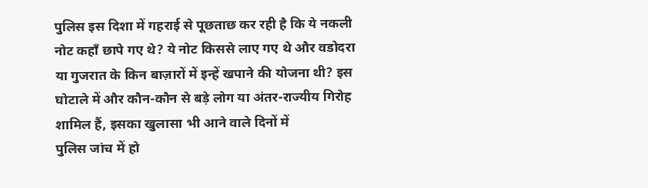पुलिस इस दिशा में गहराई से पूछताछ कर रही है कि ये नकली नोट कहाँ छापे गए थे? ये नोट किससे लाए गए थे और वडोदरा या गुजरात के किन बाज़ारों में इन्हें खपाने की योजना थी? इस घोटाले में और कौन-कौन से बड़े लोग या अंतर-राज्यीय गिरोह शामिल हैं, इसका खुलासा भी आने वाले दिनों में
पुलिस जांच में हो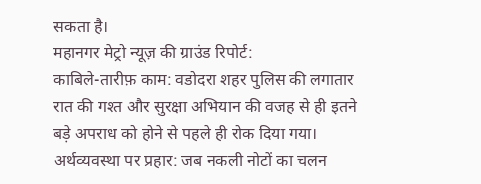सकता है।
महानगर मेट्रो न्यूज़ की ग्राउंड रिपोर्ट:
काबिले-तारीफ़ काम: वडोदरा शहर पुलिस की लगातार रात की गश्त और सुरक्षा अभियान की वजह से ही इतने बड़े अपराध को होने से पहले ही रोक दिया गया।
अर्थव्यवस्था पर प्रहार: जब नकली नोटों का चलन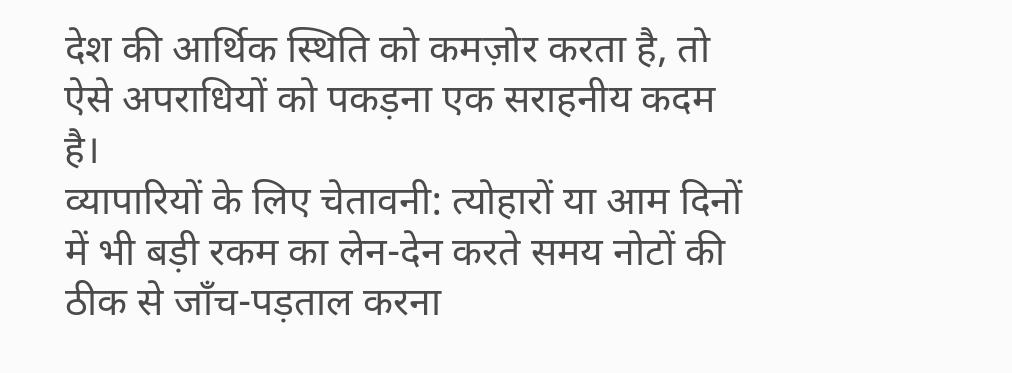देश की आर्थिक स्थिति को कमज़ोर करता है, तो ऐसे अपराधियों को पकड़ना एक सराहनीय कदम है।
व्यापारियों के लिए चेतावनी: त्योहारों या आम दिनों में भी बड़ी रकम का लेन-देन करते समय नोटों की ठीक से जाँच-पड़ताल करना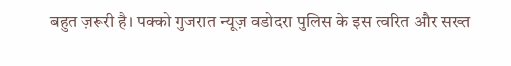बहुत ज़रूरी है। पक्को गुजरात न्यूज़ वडोदरा पुलिस के इस त्वरित और सख्त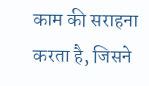काम की सराहना करता है, जिसने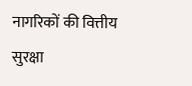नागरिकों की वित्तीय सुरक्षा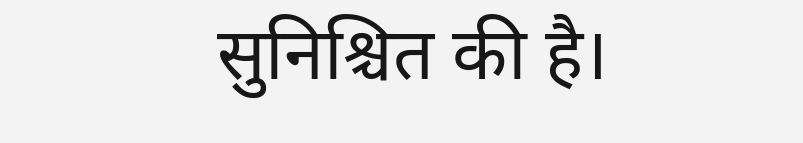सुनिश्चित की है।